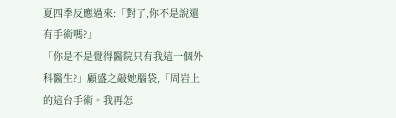夏四季反應過來:「對了,你不是說還有手術嗎?」
「你是不是覺得醫院只有我這一個外科醫生?」顧盛之敲她腦袋,「周岩上的這台手術。我再怎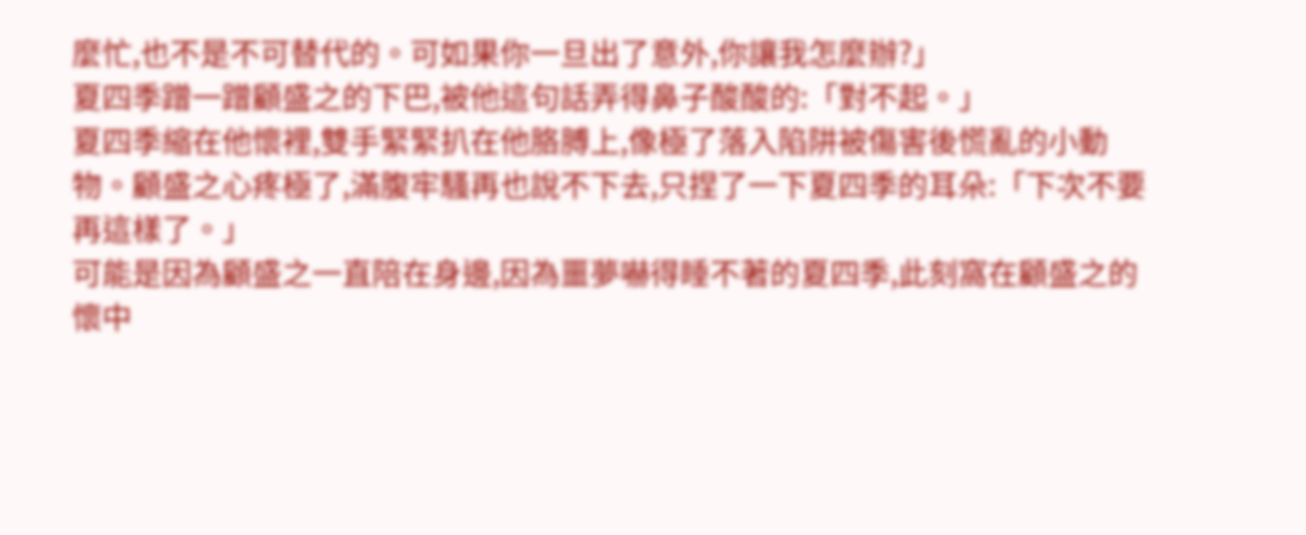麼忙,也不是不可替代的。可如果你一旦出了意外,你讓我怎麼辦?」
夏四季蹭一蹭顧盛之的下巴,被他這句話弄得鼻子酸酸的:「對不起。」
夏四季縮在他懷裡,雙手緊緊扒在他胳膊上,像極了落入陷阱被傷害後慌亂的小動物。顧盛之心疼極了,滿腹牢騷再也說不下去,只捏了一下夏四季的耳朵:「下次不要再這樣了。」
可能是因為顧盛之一直陪在身邊,因為噩夢嚇得睡不著的夏四季,此刻窩在顧盛之的懷中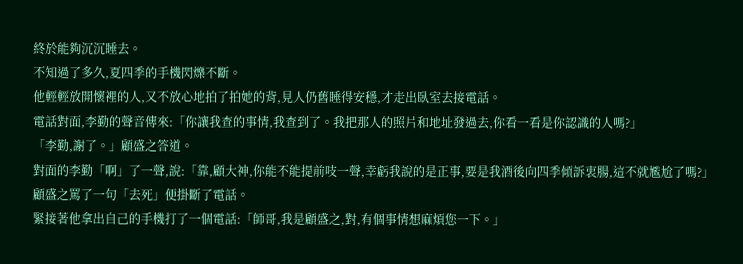終於能夠沉沉睡去。
不知過了多久,夏四季的手機閃爍不斷。
他輕輕放開懷裡的人,又不放心地拍了拍她的背,見人仍舊睡得安穩,才走出臥室去接電話。
電話對面,李勤的聲音傳來:「你讓我查的事情,我查到了。我把那人的照片和地址發過去,你看一看是你認識的人嗎?」
「李勤,謝了。」顧盛之答道。
對面的李勤「啊」了一聲,說:「靠,顧大神,你能不能提前吱一聲,幸虧我說的是正事,要是我酒後向四季傾訴衷腸,這不就尷尬了嗎?」
顧盛之罵了一句「去死」便掛斷了電話。
緊接著他拿出自己的手機打了一個電話:「師哥,我是顧盛之,對,有個事情想麻煩您一下。」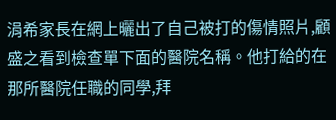涓希家長在網上曬出了自己被打的傷情照片,顧盛之看到檢查單下面的醫院名稱。他打給的在那所醫院任職的同學,拜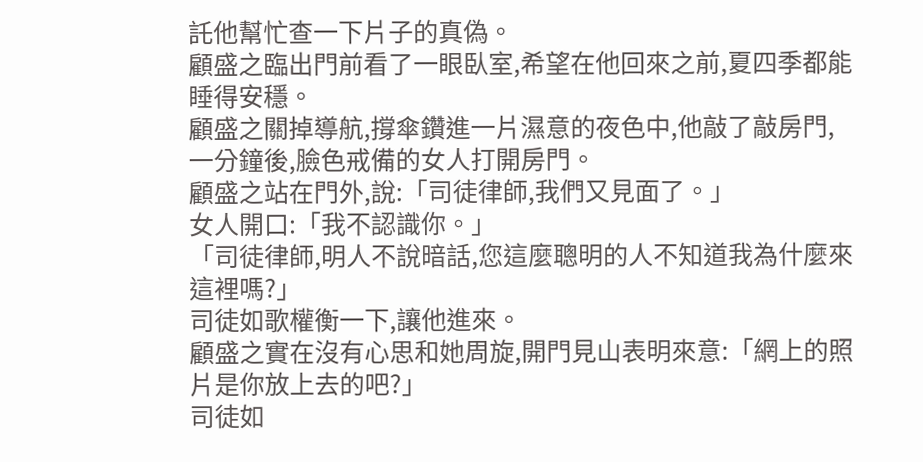託他幫忙查一下片子的真偽。
顧盛之臨出門前看了一眼臥室,希望在他回來之前,夏四季都能睡得安穩。
顧盛之關掉導航,撐傘鑽進一片濕意的夜色中,他敲了敲房門,一分鐘後,臉色戒備的女人打開房門。
顧盛之站在門外,說:「司徒律師,我們又見面了。」
女人開口:「我不認識你。」
「司徒律師,明人不說暗話,您這麼聰明的人不知道我為什麼來這裡嗎?」
司徒如歌權衡一下,讓他進來。
顧盛之實在沒有心思和她周旋,開門見山表明來意:「網上的照片是你放上去的吧?」
司徒如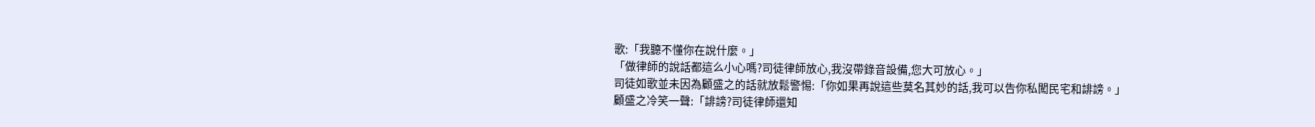歌:「我聽不懂你在說什麼。」
「做律師的說話都這么小心嗎?司徒律師放心,我沒帶錄音設備,您大可放心。」
司徒如歌並未因為顧盛之的話就放鬆警惕:「你如果再說這些莫名其妙的話,我可以告你私闖民宅和誹謗。」
顧盛之冷笑一聲:「誹謗?司徒律師還知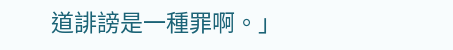道誹謗是一種罪啊。」